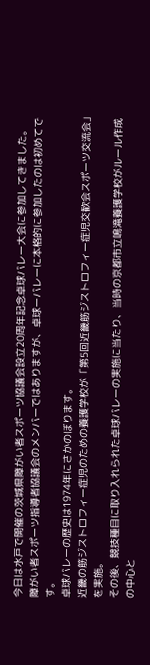今日は水戸で開催の茨城県障がい者スポーツ協議会設立20周年記念卓球バレー大会に参加してきました。
障がい者スポーツ指導者協議会のメンバーではありますが、卓球ーバレーに本格的に参加したのは初めてです。
卓球バレーの歴史は1974年にさかのぼります。
近畿の筋ジストロフィー症児のための養護学校が「第5回近畿筋ジストロフィー症児交歓会スポーツ交流会」を実施。
その後、競技種目に取り入れられた卓球バレーの実施に当たり、当時の京都市立鳴滝養護学校がルール作成の中心と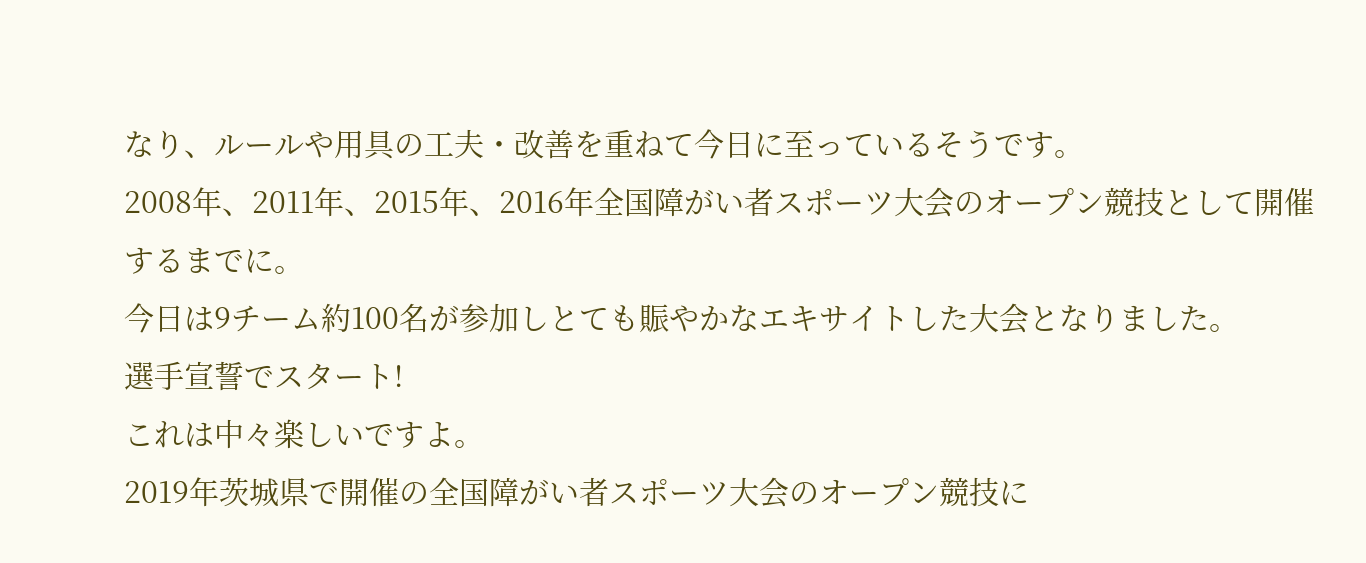なり、ルールや用具の工夫・改善を重ねて今日に至っているそうです。
2008年、2011年、2015年、2016年全国障がい者スポーツ大会のオープン競技として開催するまでに。
今日は9チーム約100名が参加しとても賑やかなエキサイトした大会となりました。
選手宣誓でスタート!
これは中々楽しいですよ。
2019年茨城県で開催の全国障がい者スポーツ大会のオープン競技に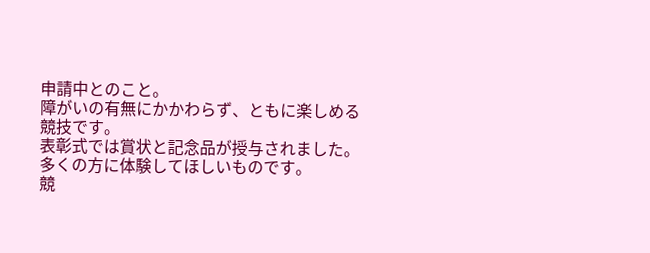申請中とのこと。
障がいの有無にかかわらず、ともに楽しめる競技です。
表彰式では賞状と記念品が授与されました。
多くの方に体験してほしいものです。
競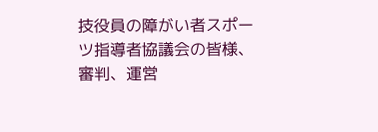技役員の障がい者スポーツ指導者協議会の皆様、審判、運営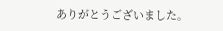ありがとうございました。